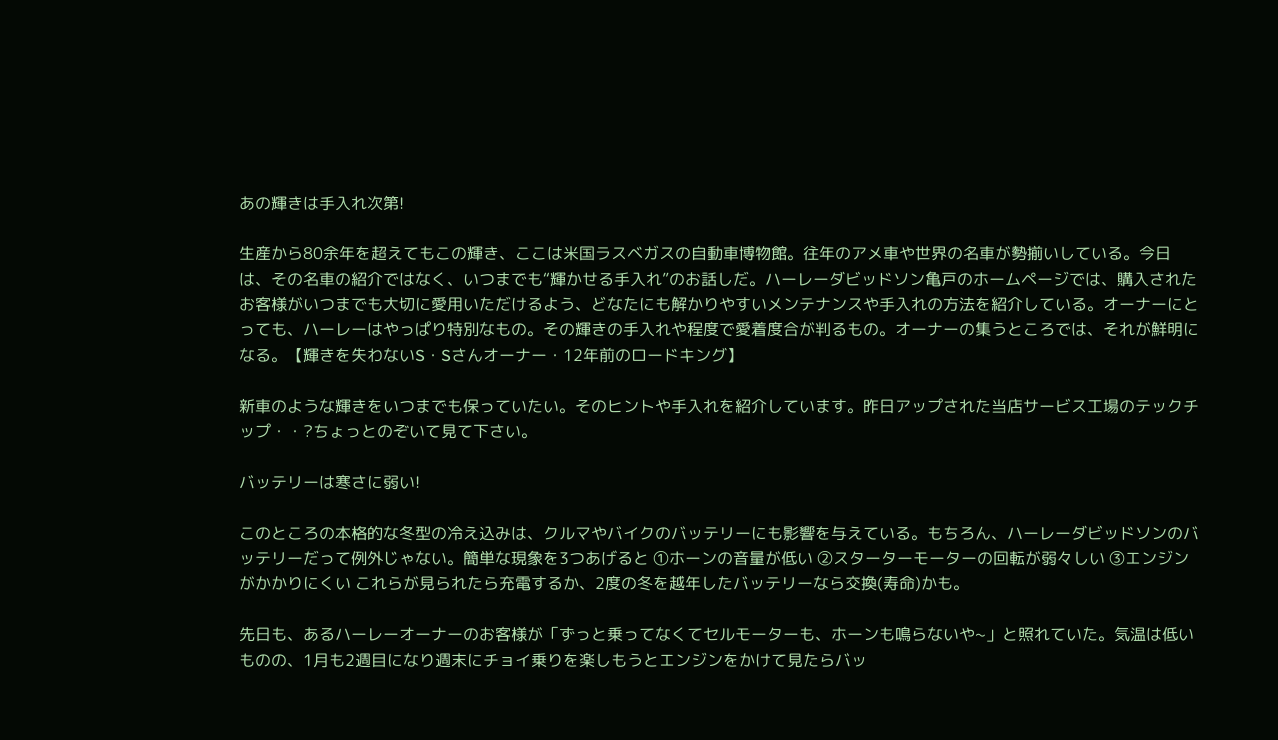あの輝きは手入れ次第!

生産から80余年を超えてもこの輝き、ここは米国ラスベガスの自動車博物館。往年のアメ車や世界の名車が勢揃いしている。今日は、その名車の紹介ではなく、いつまでも“輝かせる手入れ”のお話しだ。ハーレーダビッドソン亀戸のホームページでは、購入されたお客様がいつまでも大切に愛用いただけるよう、どなたにも解かりやすいメンテナンスや手入れの方法を紹介している。オーナーにとっても、ハーレーはやっぱり特別なもの。その輝きの手入れや程度で愛着度合が判るもの。オーナーの集うところでは、それが鮮明になる。【輝きを失わないS・Sさんオーナー・12年前のロードキング】

新車のような輝きをいつまでも保っていたい。そのヒントや手入れを紹介しています。昨日アップされた当店サービス工場のテックチップ・・?ちょっとのぞいて見て下さい。

バッテリーは寒さに弱い!

このところの本格的な冬型の冷え込みは、クルマやバイクのバッテリーにも影響を与えている。もちろん、ハーレーダビッドソンのバッテリーだって例外じゃない。簡単な現象を3つあげると ①ホーンの音量が低い ②スターターモーターの回転が弱々しい ③エンジンがかかりにくい これらが見られたら充電するか、2度の冬を越年したバッテリーなら交換(寿命)かも。

先日も、あるハーレーオーナーのお客様が「ずっと乗ってなくてセルモーターも、ホーンも鳴らないや~」と照れていた。気温は低いものの、1月も2週目になり週末にチョイ乗りを楽しもうとエンジンをかけて見たらバッ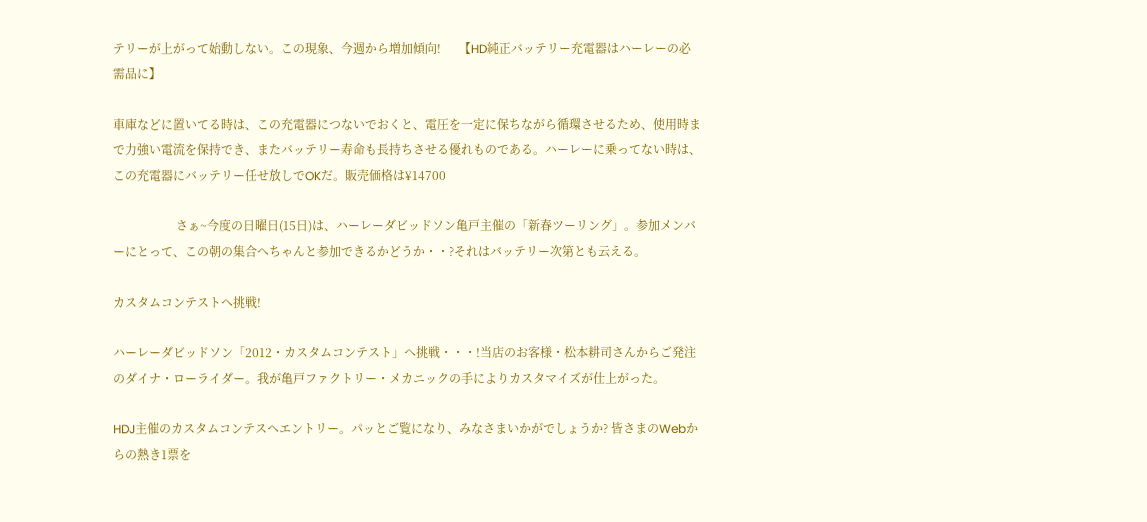テリーが上がって始動しない。この現象、今週から増加傾向!      【HD純正バッテリー充電器はハーレーの必需品に】

車庫などに置いてる時は、この充電器につないでおくと、電圧を一定に保ちながら循環させるため、使用時まで力強い電流を保持でき、またバッテリー寿命も長持ちさせる優れものである。ハーレーに乗ってない時は、この充電器にバッテリー任せ放しでOKだ。販売価格は¥14700

                     さぁ~今度の日曜日(15日)は、ハーレーダビッドソン亀戸主催の「新春ツーリング」。参加メンバーにとって、この朝の集合へちゃんと参加できるかどうか・・?それはバッテリー次第とも云える。

カスタムコンテストへ挑戦!

ハーレーダビッドソン「2012・カスタムコンテスト」へ挑戦・・・!当店のお客様・松本耕司さんからご発注のダイナ・ローライダー。我が亀戸ファクトリー・メカニックの手によりカスタマイズが仕上がった。

HDJ主催のカスタムコンテスへエントリー。パッとご覧になり、みなさまいかがでしょうか? 皆さまのWebからの熱き1票を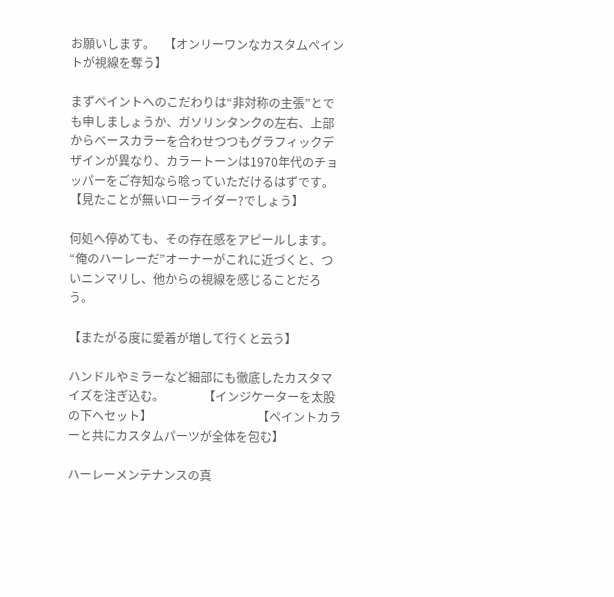お願いします。   【オンリーワンなカスタムペイントが視線を奪う】

まずペイントへのこだわりは“非対称の主張”とでも申しましょうか、ガソリンタンクの左右、上部からベースカラーを合わせつつもグラフィックデザインが異なり、カラートーンは1970年代のチョッパーをご存知なら唸っていただけるはずです。    【見たことが無いローライダー?でしょう】

何処へ停めても、その存在感をアピールします。“俺のハーレーだ”オーナーがこれに近づくと、ついニンマリし、他からの視線を感じることだろう。

【またがる度に愛着が増して行くと云う】

ハンドルやミラーなど細部にも徹底したカスタマイズを注ぎ込む。             【インジケーターを太股の下へセット】                                   【ペイントカラーと共にカスタムパーツが全体を包む】

ハーレーメンテナンスの真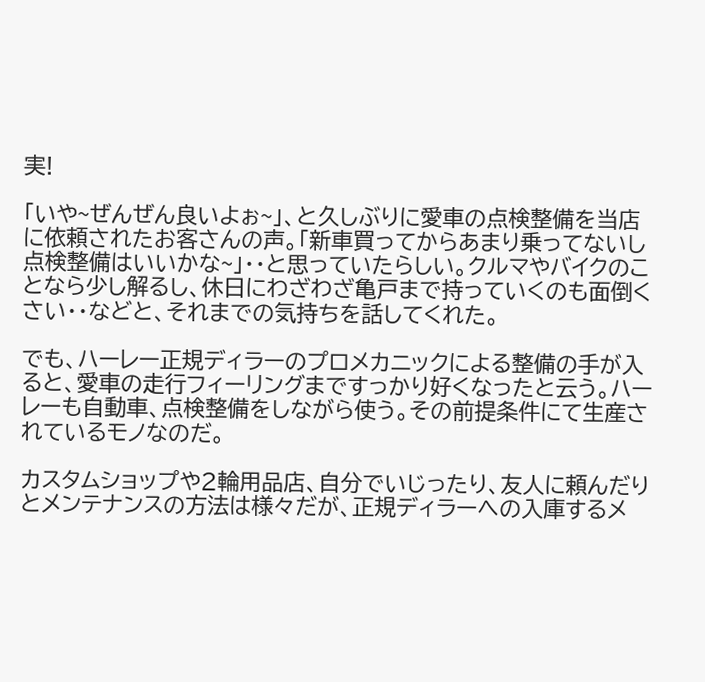実!

「いや~ぜんぜん良いよぉ~」、と久しぶりに愛車の点検整備を当店に依頼されたお客さんの声。「新車買ってからあまり乗ってないし点検整備はいいかな~」・・と思っていたらしい。クルマやバイクのことなら少し解るし、休日にわざわざ亀戸まで持っていくのも面倒くさい・・などと、それまでの気持ちを話してくれた。

でも、ハーレー正規ディラーのプロメカニックによる整備の手が入ると、愛車の走行フィーリングまですっかり好くなったと云う。ハーレーも自動車、点検整備をしながら使う。その前提条件にて生産されているモノなのだ。

カスタムショップや2輪用品店、自分でいじったり、友人に頼んだりとメンテナンスの方法は様々だが、正規ディラーへの入庫するメ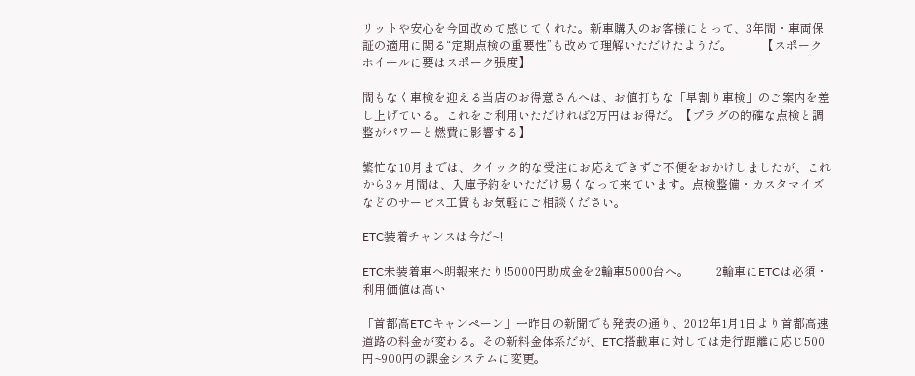リットや安心を今回改めて感じてくれた。新車購入のお客様にとって、3年間・車両保証の適用に関る“定期点検の重要性”も改めて理解いただけたようだ。          【スポークホイールに要はスポーク張度】

間もなく車検を迎える当店のお得意さんへは、お値打ちな「早割り車検」のご案内を差し上げている。これをご利用いただければ2万円はお得だ。【プラグの的確な点検と調整がパワーと燃費に影響する】

繁忙な10月までは、クイック的な受注にお応えできずご不便をおかけしましたが、これから3ヶ月間は、入庫予約をいただけ易くなって来ています。点検整備・カスタマイズなどのサービス工賃もお気軽にご相談ください。

ETC装着チャンスは今だ~!

ETC未装着車へ朗報来たり!5000円助成金を2輪車5000台へ。         2輪車にETCは必須・利用価値は高い

「首都高ETCキャンペーン」一昨日の新聞でも発表の通り、2012年1月1日より首都高速道路の料金が変わる。その新料金体系だが、ETC搭載車に対しては走行距離に応じ500円~900円の課金システムに変更。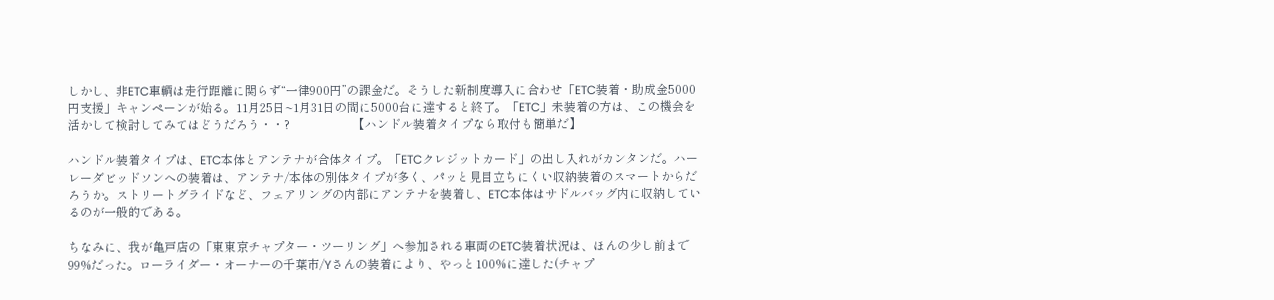しかし、非ETC車輌は走行距離に関らず“一律900円”の課金だ。そうした新制度導入に合わせ「ETC装着・助成金5000円支援」キャンペーンが始る。11月25日~1月31日の間に5000台に達すると終了。「ETC」未装着の方は、この機会を活かして検討してみてはどうだろう・・?                     【ハンドル装着タイプなら取付も簡単だ】

ハンドル装着タイプは、ETC本体とアンテナが合体タイプ。「ETCクレジットカード」の出し入れがカンタンだ。ハーレーダビッドソンへの装着は、アンテナ/本体の別体タイプが多く、パッと見目立ちにくい収納装着のスマートからだろうか。ストリートグライドなど、フェアリングの内部にアンテナを装着し、ETC本体はサドルバッグ内に収納しているのが一般的である。

ちなみに、我が亀戸店の「東東京チャプター・ツーリング」へ参加される車両のETC装着状況は、ほんの少し前まで99%だった。ローライダー・オーナーの千葉市/Yさんの装着により、やっと100%に達した(チャプ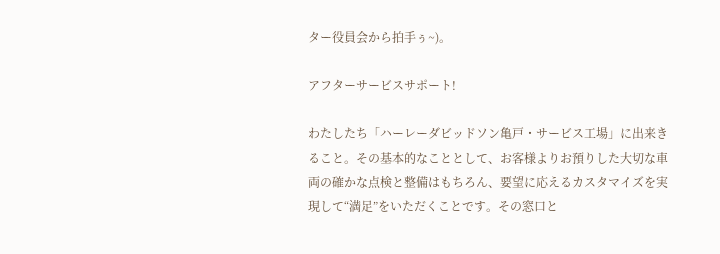ター役員会から拍手ぅ~)。

アフターサービスサポート!

わたしたち「ハーレーダビッドソン亀戸・サービス工場」に出来きること。その基本的なこととして、お客様よりお預りした大切な車両の確かな点検と整備はもちろん、要望に応えるカスタマイズを実現して“満足”をいただくことです。その窓口と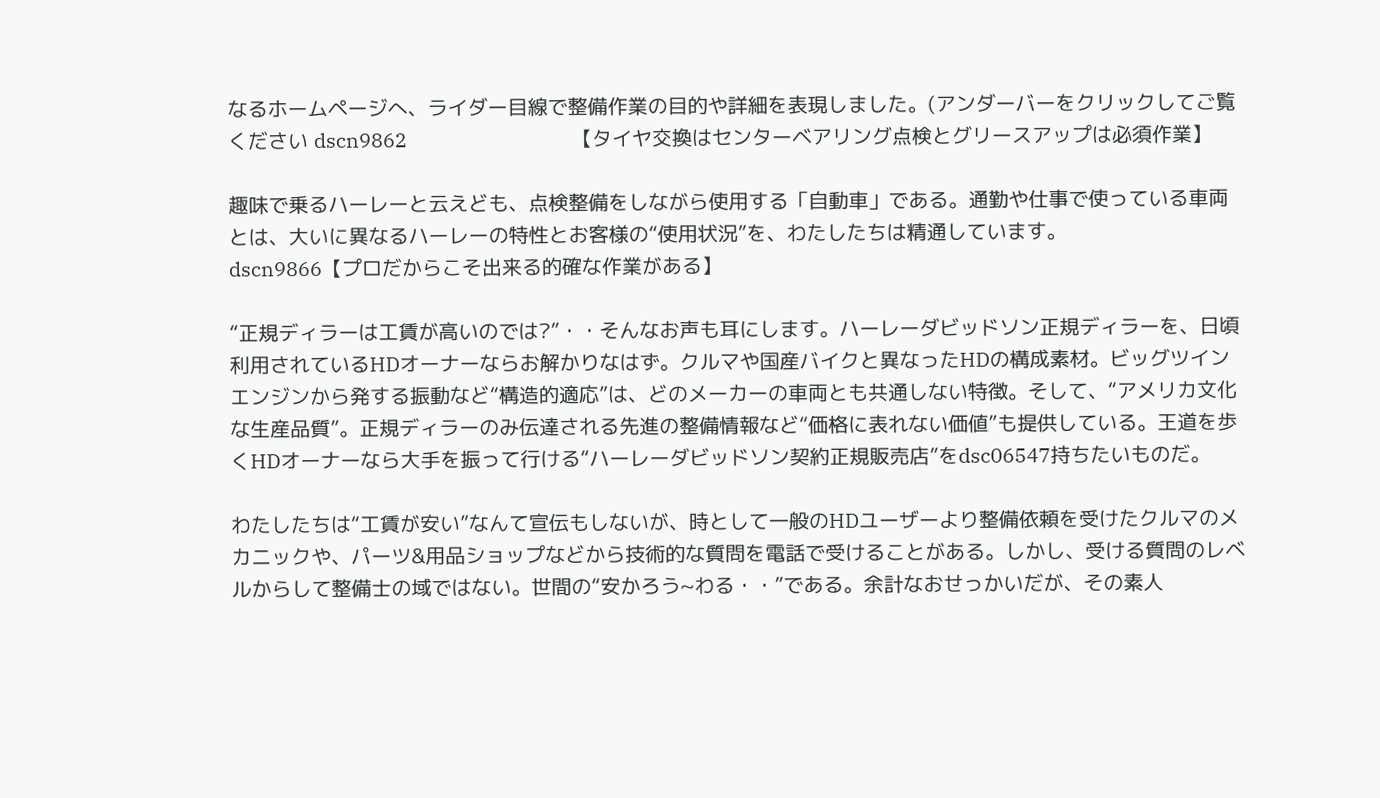なるホームページへ、ライダー目線で整備作業の目的や詳細を表現しました。(アンダーバーをクリックしてご覧ください dscn9862                                 【タイヤ交換はセンターベアリング点検とグリースアップは必須作業】

趣味で乗るハーレーと云えども、点検整備をしながら使用する「自動車」である。通勤や仕事で使っている車両とは、大いに異なるハーレーの特性とお客様の“使用状況”を、わたしたちは精通しています。                          dscn9866【プロだからこそ出来る的確な作業がある】

“正規ディラーは工賃が高いのでは?”・・そんなお声も耳にします。ハーレーダビッドソン正規ディラーを、日頃利用されているHDオーナーならお解かりなはず。クルマや国産バイクと異なったHDの構成素材。ビッグツインエンジンから発する振動など“構造的適応”は、どのメーカーの車両とも共通しない特徴。そして、“アメリカ文化な生産品質”。正規ディラーのみ伝達される先進の整備情報など“価格に表れない価値”も提供している。王道を歩くHDオーナーなら大手を振って行ける“ハーレーダビッドソン契約正規販売店”をdsc06547持ちたいものだ。

わたしたちは“工賃が安い”なんて宣伝もしないが、時として一般のHDユーザーより整備依頼を受けたクルマのメカニックや、パーツ&用品ショップなどから技術的な質問を電話で受けることがある。しかし、受ける質問のレベルからして整備士の域ではない。世間の“安かろう~わる・・”である。余計なおせっかいだが、その素人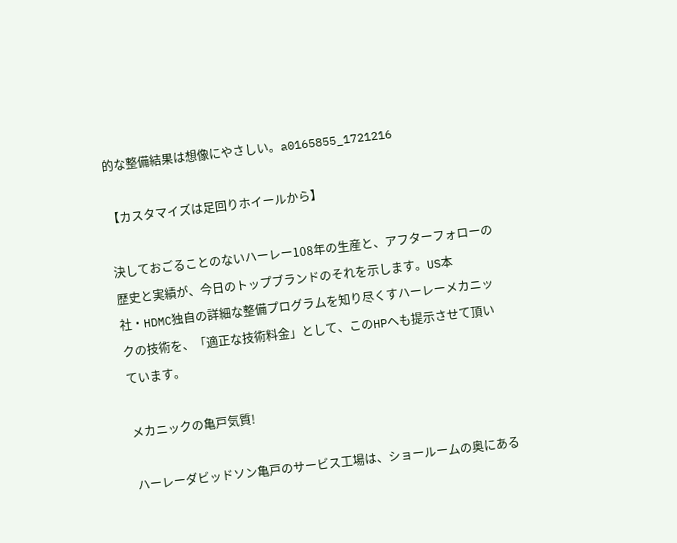的な整備結果は想像にやさしい。a0165855_1721216

【カスタマイズは足回りホイールから】

決しておごることのないハーレー108年の生産と、アフターフォローの歴史と実績が、今日のトップブランドのそれを示します。US本社・HDMC独自の詳細な整備プログラムを知り尽くすハーレーメカニックの技術を、「適正な技術料金」として、このHPへも提示させて頂いています。

メカニックの亀戸気質!

ハーレーダビッドソン亀戸のサービス工場は、ショールームの奥にある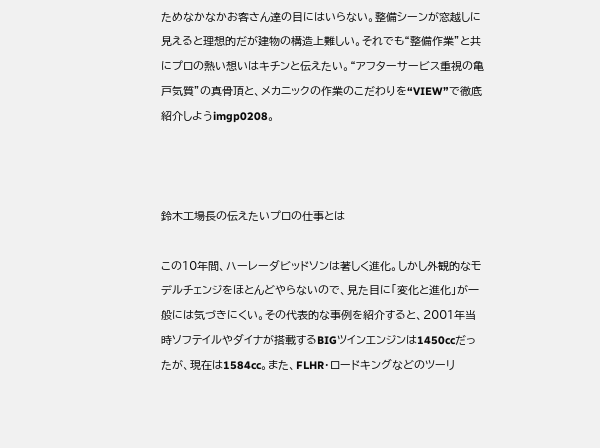ためなかなかお客さん達の目にはいらない。整備シーンが窓越しに見えると理想的だが建物の構造上難しい。それでも“整備作業”と共にプロの熱い想いはキチンと伝えたい。“アフターサービス重視の亀戸気質”の真骨頂と、メカニックの作業のこだわりを“VIEW”で徹底紹介しようimgp0208。



鈴木工場長の伝えたいプロの仕事とは

この10年間、ハーレーダビッドソンは著しく進化。しかし外観的なモデルチェンジをほとんどやらないので、見た目に「変化と進化」が一般には気づきにくい。その代表的な事例を紹介すると、2001年当時ソフテイルやダイナが搭載するBIGツインエンジンは1450ccだったが、現在は1584cc。また、FLHR・ロードキングなどのツーリ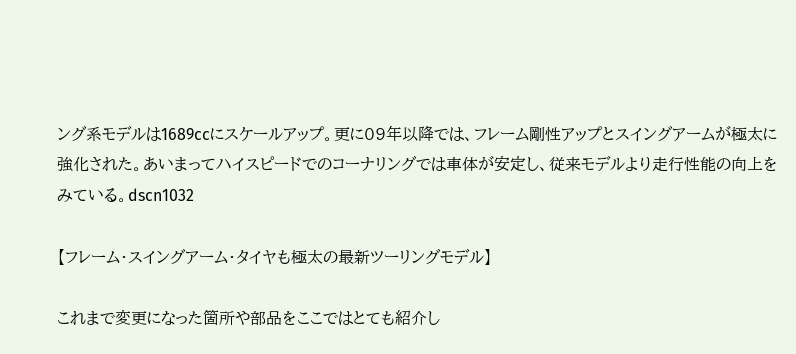ング系モデルは1689ccにスケールアップ。更に09年以降では、フレーム剛性アップとスイングアームが極太に強化された。あいまってハイスピードでのコーナリングでは車体が安定し、従来モデルより走行性能の向上をみている。dscn1032

【フレーム・スイングアーム・タイヤも極太の最新ツーリングモデル】

これまで変更になった箇所や部品をここではとても紹介し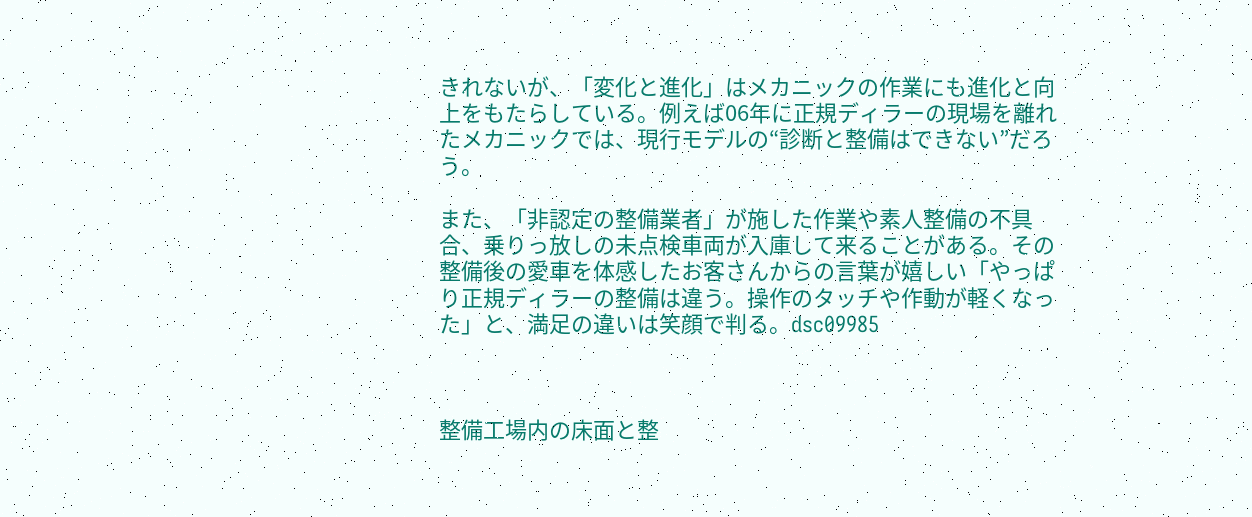きれないが、「変化と進化」はメカニックの作業にも進化と向上をもたらしている。例えば06年に正規ディラーの現場を離れたメカニックでは、現行モデルの“診断と整備はできない”だろう。

また、「非認定の整備業者」が施した作業や素人整備の不具合、乗りっ放しの未点検車両が入庫して来ることがある。その整備後の愛車を体感したお客さんからの言葉が嬉しい「やっぱり正規ディラーの整備は違う。操作のタッチや作動が軽くなった」と、満足の違いは笑顔で判る。dsc09985



整備工場内の床面と整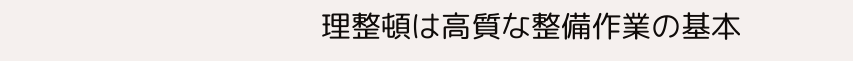理整頓は高質な整備作業の基本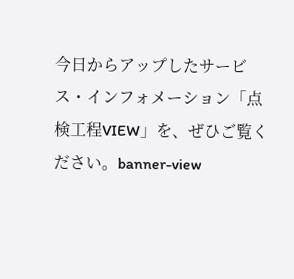今日からアップしたサービス・インフォメーション「点検工程VIEW」を、ぜひご覧ください。banner-view